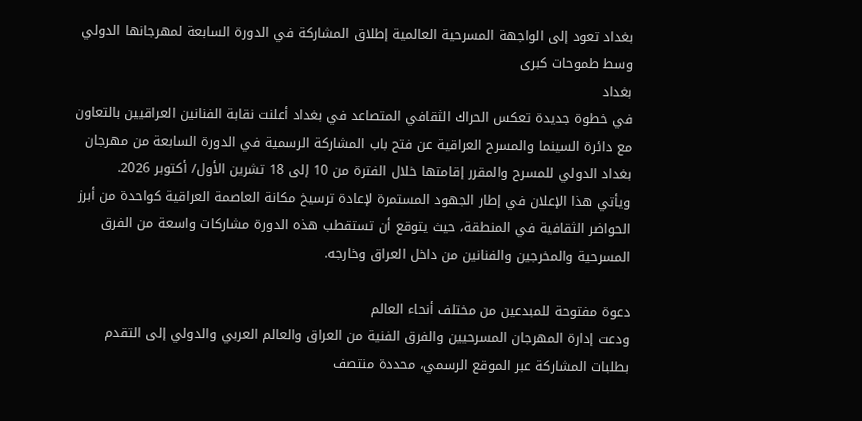بغداد تعود إلى الواجهة المسرحية العالمية إطلاق المشاركة في الدورة السابعة لمهرجانها الدولي وسط طموحات كبرى
بغداد
في خطوة جديدة تعكس الحراك الثقافي المتصاعد في بغداد أعلنت نقابة الفنانين العراقيين بالتعاون مع دائرة السينما والمسرح العراقية عن فتح باب المشاركة الرسمية في الدورة السابعة من مهرجان بغداد الدولي للمسرح والمقرر إقامتها خلال الفترة من 10 إلى 18 تشرين الأول/ أكتوبر 2026.
ويأتي هذا الإعلان في إطار الجهود المستمرة لإعادة ترسيخ مكانة العاصمة العراقية كواحدة من أبرز الحواضر الثقافية في المنطقة، حيث يتوقع أن تستقطب هذه الدورة مشاركات واسعة من الفرق المسرحية والمخرجين والفنانين من داخل العراق وخارجه.

دعوة مفتوحة للمبدعين من مختلف أنحاء العالم
ودعت إدارة المهرجان المسرحيين والفرق الفنية من العراق والعالم العربي والدولي إلى التقدم بطلبات المشاركة عبر الموقع الرسمي، محددة منتصف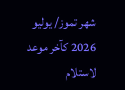شهر تموز/ يوليو 2026 كآخر موعد لاستلام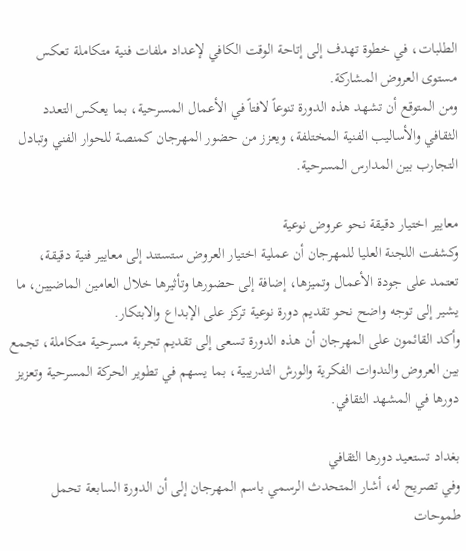الطلبات، في خطوة تهدف إلى إتاحة الوقت الكافي لإعداد ملفات فنية متكاملة تعكس مستوى العروض المشاركة.
ومن المتوقع أن تشهد هذه الدورة تنوعاً لافتاً في الأعمال المسرحية، بما يعكس التعدد الثقافي والأساليب الفنية المختلفة، ويعزز من حضور المهرجان كمنصة للحوار الفني وتبادل التجارب بين المدارس المسرحية.

معايير اختيار دقيقة نحو عروض نوعية
وكشفت اللجنة العليا للمهرجان أن عملية اختيار العروض ستستند إلى معايير فنية دقيقة، تعتمد على جودة الأعمال وتميزها، إضافة إلى حضورها وتأثيرها خلال العامين الماضيين، ما يشير إلى توجه واضح نحو تقديم دورة نوعية تركز على الإبداع والابتكار.
وأكد القائمون على المهرجان أن هذه الدورة تسعى إلى تقديم تجربة مسرحية متكاملة، تجمع بين العروض والندوات الفكرية والورش التدريبية، بما يسهم في تطوير الحركة المسرحية وتعزيز دورها في المشهد الثقافي.

بغداد تستعيد دورها الثقافي
وفي تصريح له، أشار المتحدث الرسمي باسم المهرجان إلى أن الدورة السابعة تحمل طموحات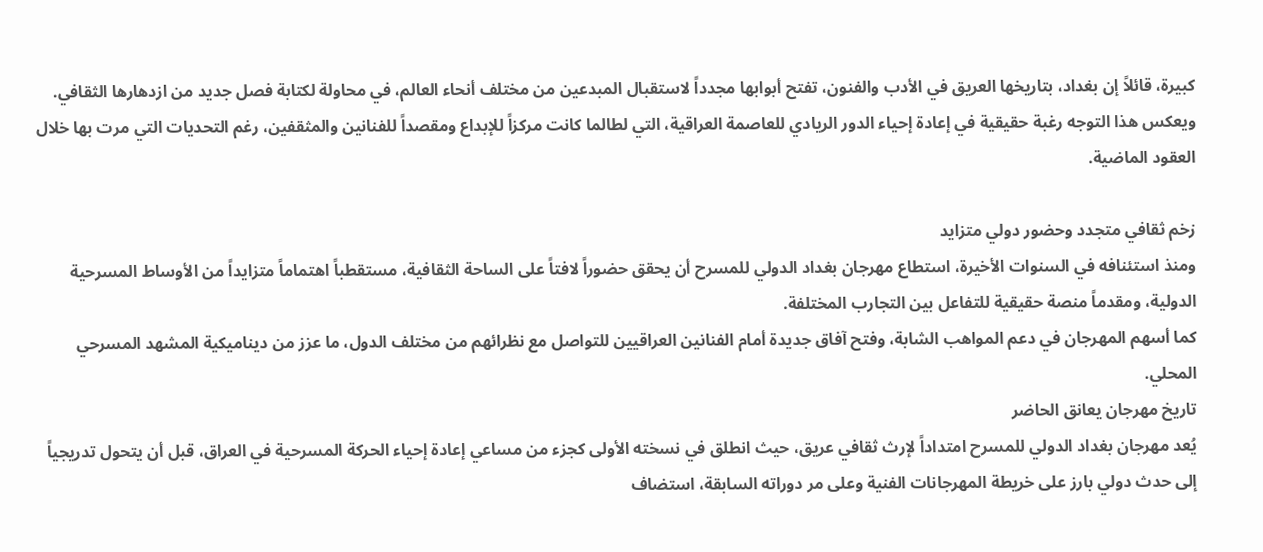كبيرة، قائلاً إن بغداد، بتاريخها العريق في الأدب والفنون، تفتح أبوابها مجدداً لاستقبال المبدعين من مختلف أنحاء العالم، في محاولة لكتابة فصل جديد من ازدهارها الثقافي.
ويعكس هذا التوجه رغبة حقيقية في إعادة إحياء الدور الريادي للعاصمة العراقية، التي لطالما كانت مركزاً للإبداع ومقصداً للفنانين والمثقفين، رغم التحديات التي مرت بها خلال العقود الماضية.

زخم ثقافي متجدد وحضور دولي متزايد
ومنذ استئنافه في السنوات الأخيرة، استطاع مهرجان بغداد الدولي للمسرح أن يحقق حضوراً لافتاً على الساحة الثقافية، مستقطباً اهتماماً متزايداً من الأوساط المسرحية الدولية، ومقدماً منصة حقيقية للتفاعل بين التجارب المختلفة.
كما أسهم المهرجان في دعم المواهب الشابة، وفتح آفاق جديدة أمام الفنانين العراقيين للتواصل مع نظرائهم من مختلف الدول، ما عزز من ديناميكية المشهد المسرحي المحلي.
تاريخ مهرجان يعانق الحاضر
يُعد مهرجان بغداد الدولي للمسرح امتداداً لإرث ثقافي عريق، حيث انطلق في نسخته الأولى كجزء من مساعي إعادة إحياء الحركة المسرحية في العراق، قبل أن يتحول تدريجياً إلى حدث دولي بارز على خريطة المهرجانات الفنية وعلى مر دوراته السابقة، استضاف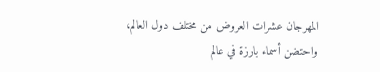المهرجان عشرات العروض من مختلف دول العالم، واحتضن أسماء بارزة في عالم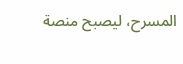المسرح، ليصبح منصة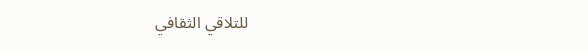للتلاقي الثقافي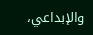والإبداعي،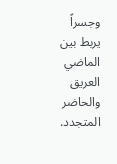وجسراً يربط بين الماضي العريق والحاضر المتجدد.